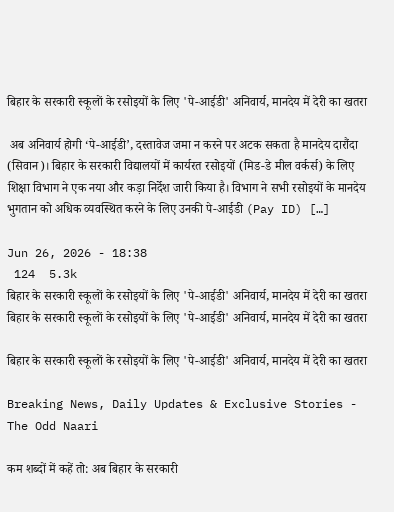बिहार के सरकारी स्कूलों के रसोइयों के लिए 'पे-आईडी' अनिवार्य, मानदेय में देरी का खतरा

 अब अनिवार्य होगी ‘पे-आईडी’, दस्तावेज जमा न करने पर अटक सकता है मानदेय दारौंदा (सिवान)। बिहार के सरकारी विद्यालयों में कार्यरत रसोइयों (मिड-डे मील वर्कर्स) के लिए शिक्षा विभाग ने एक नया और कड़ा निर्देश जारी किया है। विभाग ने सभी रसोइयों के मानदेय भुगतान को अधिक व्यवस्थित करने के लिए उनकी पे-आईडी (Pay ID) […]

Jun 26, 2026 - 18:38
 124  5.3k
बिहार के सरकारी स्कूलों के रसोइयों के लिए 'पे-आईडी' अनिवार्य, मानदेय में देरी का खतरा
बिहार के सरकारी स्कूलों के रसोइयों के लिए 'पे-आईडी' अनिवार्य, मानदेय में देरी का खतरा

बिहार के सरकारी स्कूलों के रसोइयों के लिए 'पे-आईडी' अनिवार्य, मानदेय में देरी का खतरा

Breaking News, Daily Updates & Exclusive Stories - The Odd Naari

कम शब्दों में कहें तो: अब बिहार के सरकारी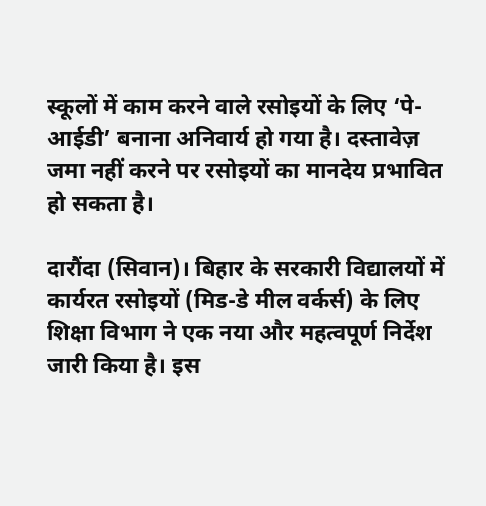स्कूलों में काम करने वाले रसोइयों के लिए ‘पे-आईडी’ बनाना अनिवार्य हो गया है। दस्तावेज़ जमा नहीं करने पर रसोइयों का मानदेय प्रभावित हो सकता है।

दारौंदा (सिवान)। बिहार के सरकारी विद्यालयों में कार्यरत रसोइयों (मिड-डे मील वर्कर्स) के लिए शिक्षा विभाग ने एक नया और महत्वपूर्ण निर्देश जारी किया है। इस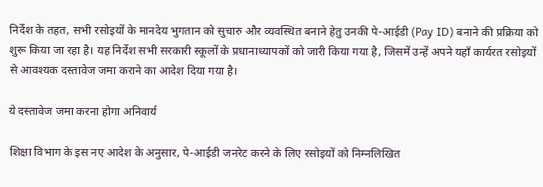निर्देश के तहत, सभी रसोइयों के मानदेय भुगतान को सुचारु और व्यवस्थित बनाने हेतु उनकी पे-आईडी (Pay ID) बनाने की प्रक्रिया को शुरू किया जा रहा है। यह निर्देश सभी सरकारी स्कूलों के प्रधानाध्यापकों को जारी किया गया है, जिसमें उन्हें अपने यहाँ कार्यरत रसोइयों से आवश्यक दस्तावेज जमा कराने का आदेश दिया गया है।

ये दस्तावेज जमा करना होगा अनिवार्य

शिक्षा विभाग के इस नए आदेश के अनुसार, पे-आईडी जनरेट करने के लिए रसोइयों को निम्नलिखित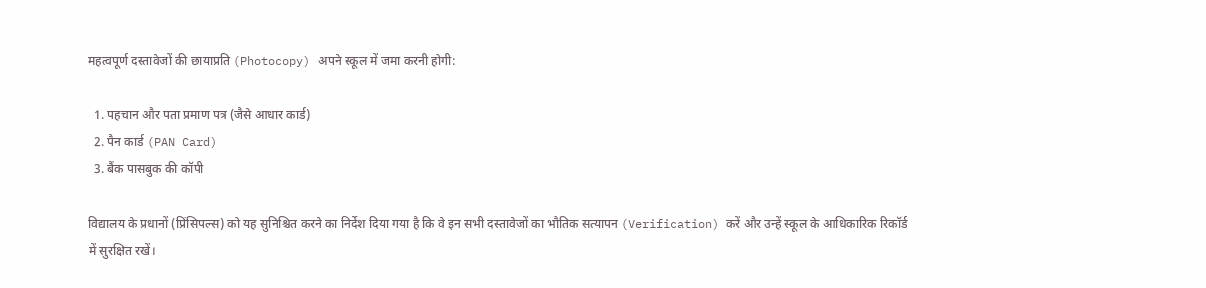महत्वपूर्ण दस्तावेजों की छायाप्रति (Photocopy) अपने स्कूल में जमा करनी होगी:

  1. पहचान और पता प्रमाण पत्र (जैसे आधार कार्ड)
  2. पैन कार्ड (PAN Card)
  3. बैंक पासबुक की कॉपी

विद्यालय के प्रधानों (प्रिंसिपल्स) को यह सुनिश्चित करने का निर्देश दिया गया है कि वे इन सभी दस्तावेजों का भौतिक सत्यापन (Verification) करें और उन्हें स्कूल के आधिकारिक रिकॉर्ड में सुरक्षित रखें।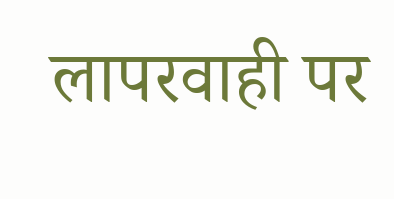लापरवाही पर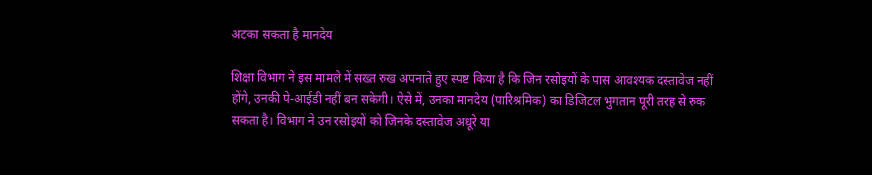अटका सकता है मानदेय

शिक्षा विभाग ने इस मामले में सख्त रुख अपनाते हुए स्पष्ट किया है कि जिन रसोइयों के पास आवश्यक दस्तावेज नहीं होंगे, उनकी पे-आईडी नहीं बन सकेगी। ऐसे में, उनका मानदेय (पारिश्रमिक) का डिजिटल भुगतान पूरी तरह से रुक सकता है। विभाग ने उन रसोइयों को जिनके दस्तावेज अधूरे या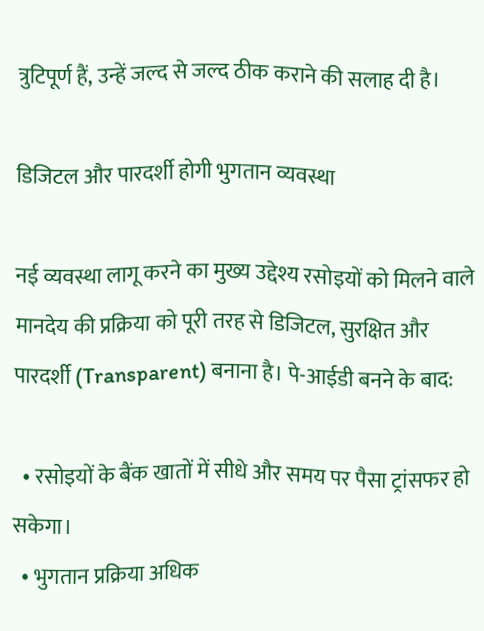त्रुटिपूर्ण हैं, उन्हें जल्द से जल्द ठीक कराने की सलाह दी है।

डिजिटल और पारदर्शी होगी भुगतान व्यवस्था

नई व्यवस्था लागू करने का मुख्य उद्देश्य रसोइयों को मिलने वाले मानदेय की प्रक्रिया को पूरी तरह से डिजिटल, सुरक्षित और पारदर्शी (Transparent) बनाना है। पे-आईडी बनने के बाद:

  • रसोइयों के बैंक खातों में सीधे और समय पर पैसा ट्रांसफर हो सकेगा।
  • भुगतान प्रक्रिया अधिक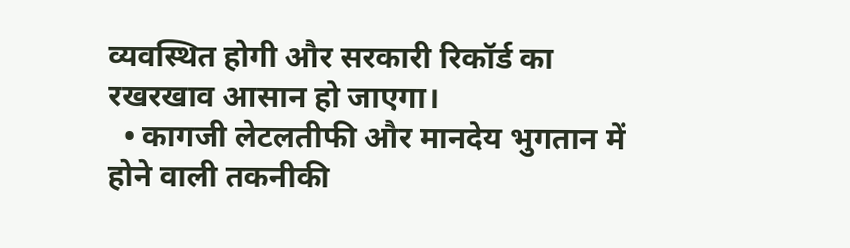व्यवस्थित होगी और सरकारी रिकॉर्ड का रखरखाव आसान हो जाएगा।
  • कागजी लेटलतीफी और मानदेय भुगतान में होने वाली तकनीकी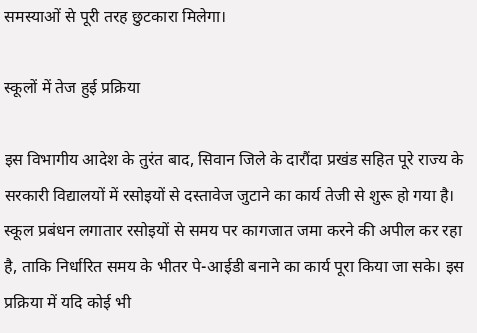समस्याओं से पूरी तरह छुटकारा मिलेगा।

स्कूलों में तेज हुई प्रक्रिया

इस विभागीय आदेश के तुरंत बाद, सिवान जिले के दारौंदा प्रखंड सहित पूरे राज्य के सरकारी विद्यालयों में रसोइयों से दस्तावेज जुटाने का कार्य तेजी से शुरू हो गया है। स्कूल प्रबंधन लगातार रसोइयों से समय पर कागजात जमा करने की अपील कर रहा है, ताकि निर्धारित समय के भीतर पे-आईडी बनाने का कार्य पूरा किया जा सके। इस प्रक्रिया में यदि कोई भी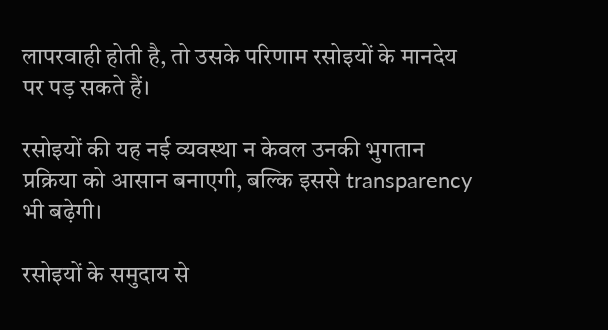लापरवाही होती है, तो उसके परिणाम रसोइयों के मानदेय पर पड़ सकते हैं।

रसोइयों की यह नई व्यवस्था न केवल उनकी भुगतान प्रक्रिया को आसान बनाएगी, बल्कि इससे transparency भी बढ़ेगी।

रसोइयों के समुदाय से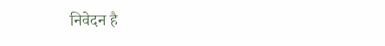निवेदन है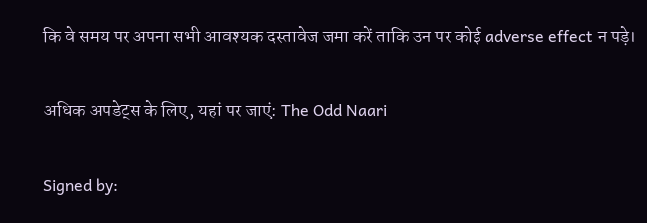कि वे समय पर अपना सभी आवश्यक दस्तावेज जमा करें ताकि उन पर कोई adverse effect न पड़े।

अधिक अपडेट्स के लिए, यहां पर जाएं: The Odd Naari

Signed by: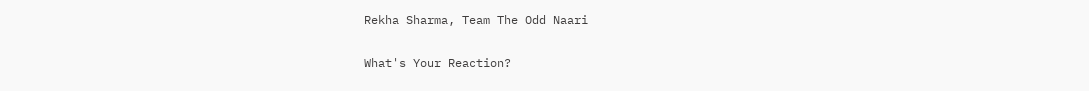Rekha Sharma, Team The Odd Naari

What's Your Reaction?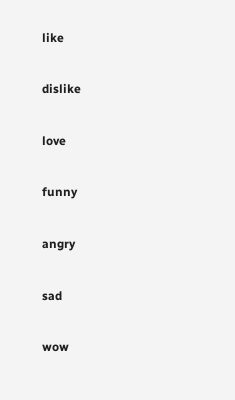like

dislike

love

funny

angry

sad

wow